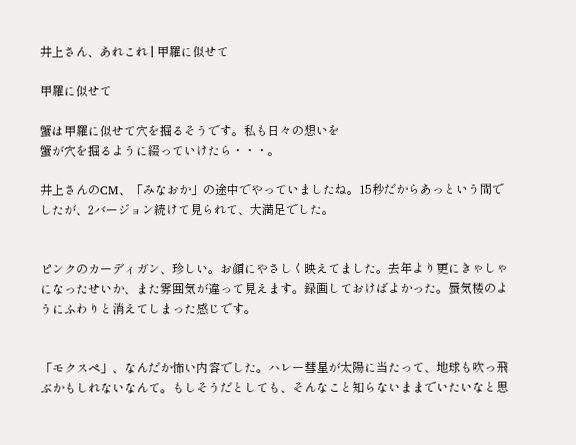井上さん、あれこれ | 甲羅に似せて

甲羅に似せて

蟹は甲羅に似せて穴を掘るそうです。私も日々の想いを
蟹が穴を掘るように綴っていけたら・・・。

井上さんのCM、「みなおか」の途中でやっていましたね。15秒だからあっという間でしたが、2バージョン続けて見られて、大満足でした。


ピンクのカーディガン、珍しい。お顔にやさしく映えてました。去年より更にきゃしゃになったせいか、また雰囲気が違って見えます。録画しておけばよかった。蜃気楼のようにふわりと消えてしまった感じです。


「モクスペ」、なんだか怖い内容でした。ハレー彗星が太陽に当たって、地球も吹っ飛ぶかもしれないなんて。もしそうだとしても、そんなこと知らないままでいたいなと思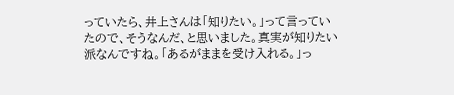っていたら、井上さんは「知りたい。」って言っていたので、そうなんだ、と思いました。真実が知りたい派なんですね。「あるがままを受け入れる。」っ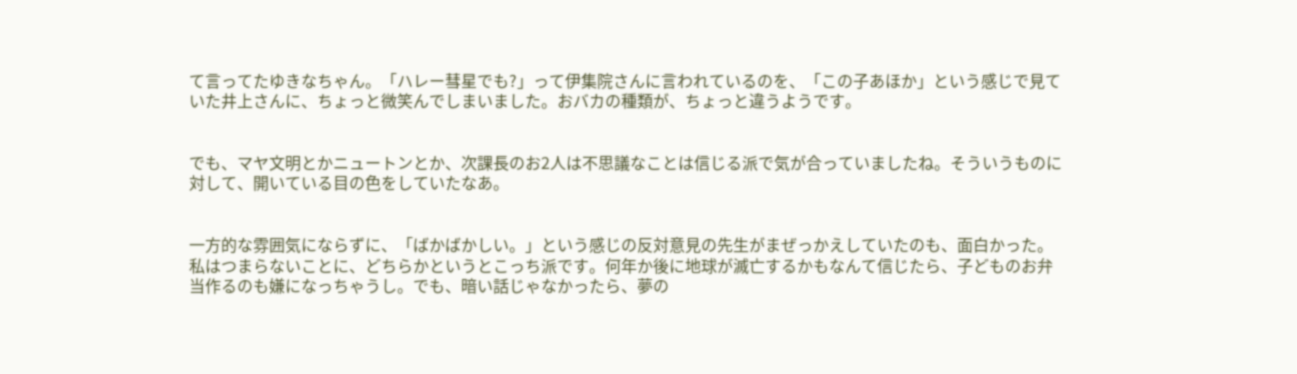て言ってたゆきなちゃん。「ハレー彗星でも?」って伊集院さんに言われているのを、「この子あほか」という感じで見ていた井上さんに、ちょっと微笑んでしまいました。おバカの種類が、ちょっと違うようです。


でも、マヤ文明とかニュートンとか、次課長のお2人は不思議なことは信じる派で気が合っていましたね。そういうものに対して、開いている目の色をしていたなあ。


一方的な雰囲気にならずに、「ばかばかしい。」という感じの反対意見の先生がまぜっかえしていたのも、面白かった。私はつまらないことに、どちらかというとこっち派です。何年か後に地球が滅亡するかもなんて信じたら、子どものお弁当作るのも嫌になっちゃうし。でも、暗い話じゃなかったら、夢の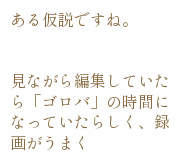ある仮説ですね。


見ながら編集していたら「ゴロバ」の時間になっていたらしく、録画がうまく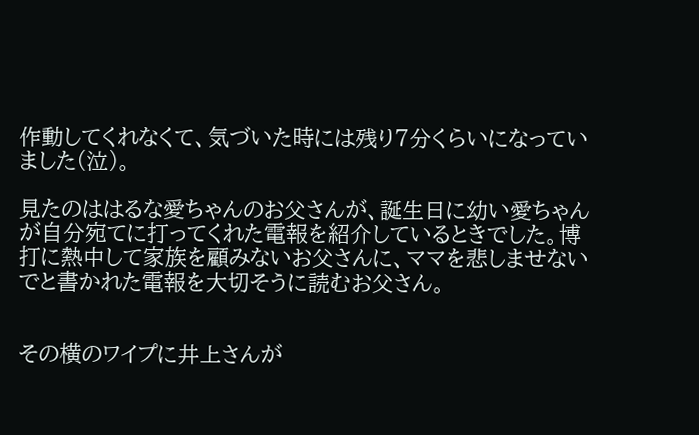作動してくれなくて、気づいた時には残り7分くらいになっていました(泣)。

見たのははるな愛ちゃんのお父さんが、誕生日に幼い愛ちゃんが自分宛てに打ってくれた電報を紹介しているときでした。博打に熱中して家族を顧みないお父さんに、ママを悲しませないでと書かれた電報を大切そうに読むお父さん。


その横のワイプに井上さんが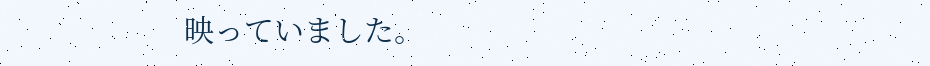映っていました。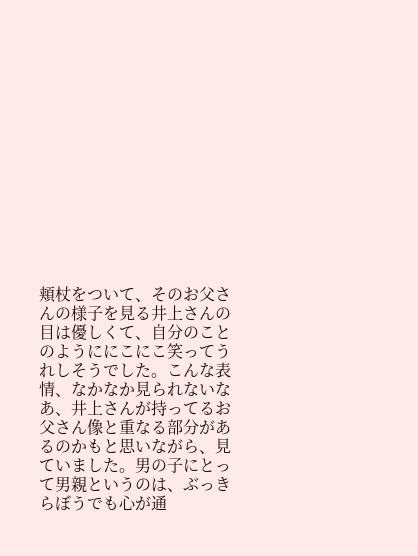頬杖をついて、そのお父さんの様子を見る井上さんの目は優しくて、自分のことのようににこにこ笑ってうれしそうでした。こんな表情、なかなか見られないなあ、井上さんが持ってるお父さん像と重なる部分があるのかもと思いながら、見ていました。男の子にとって男親というのは、ぶっきらぼうでも心が通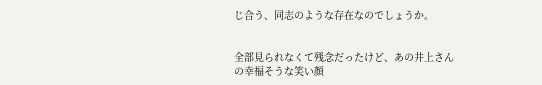じ合う、同志のような存在なのでしょうか。


全部見られなくて残念だったけど、あの井上さんの幸福そうな笑い顔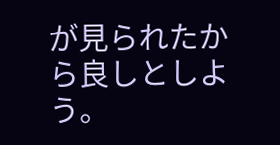が見られたから良しとしよう。